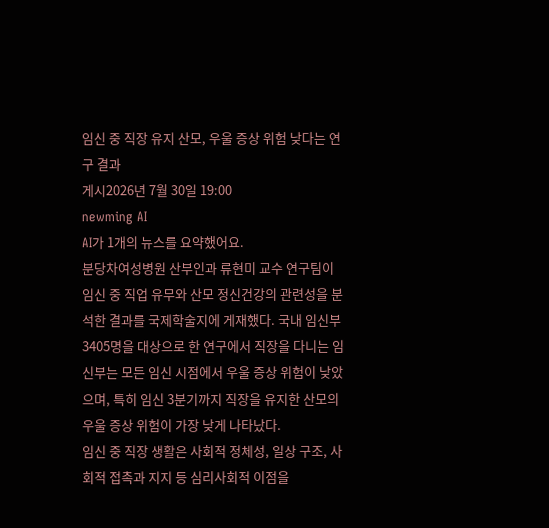임신 중 직장 유지 산모, 우울 증상 위험 낮다는 연구 결과
게시2026년 7월 30일 19:00
newming AI
AI가 1개의 뉴스를 요약했어요.
분당차여성병원 산부인과 류현미 교수 연구팀이 임신 중 직업 유무와 산모 정신건강의 관련성을 분석한 결과를 국제학술지에 게재했다. 국내 임신부 3405명을 대상으로 한 연구에서 직장을 다니는 임신부는 모든 임신 시점에서 우울 증상 위험이 낮았으며, 특히 임신 3분기까지 직장을 유지한 산모의 우울 증상 위험이 가장 낮게 나타났다.
임신 중 직장 생활은 사회적 정체성, 일상 구조, 사회적 접촉과 지지 등 심리사회적 이점을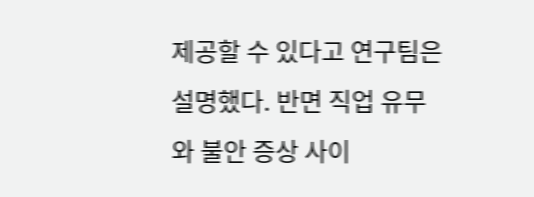제공할 수 있다고 연구팀은 설명했다. 반면 직업 유무와 불안 증상 사이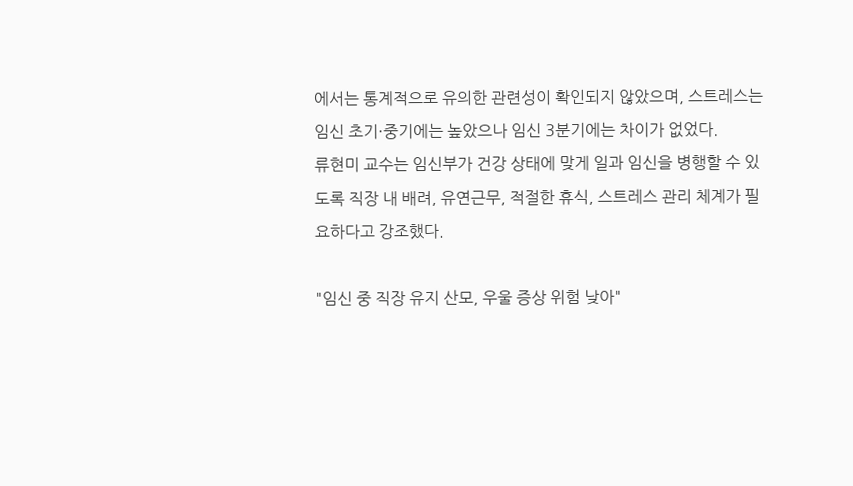에서는 통계적으로 유의한 관련성이 확인되지 않았으며, 스트레스는 임신 초기·중기에는 높았으나 임신 3분기에는 차이가 없었다.
류현미 교수는 임신부가 건강 상태에 맞게 일과 임신을 병행할 수 있도록 직장 내 배려, 유연근무, 적절한 휴식, 스트레스 관리 체계가 필요하다고 강조했다.

"임신 중 직장 유지 산모, 우울 증상 위험 낮아"